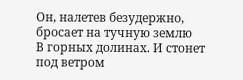Он, налетев безудержно, бросает на тучную землю
В горных долинах. И стонет под ветром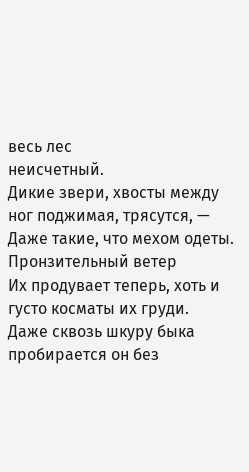весь лес
неисчетный.
Дикие звери, хвосты между ног поджимая, трясутся, —
Даже такие, что мехом одеты. Пронзительный ветер
Их продувает теперь, хоть и густо косматы их груди.
Даже сквозь шкуру быка пробирается он без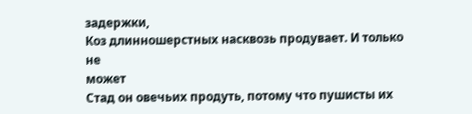задержки,
Коз длинношерстных насквозь продувает. И только не
может
Стад он овечьих продуть, потому что пушисты их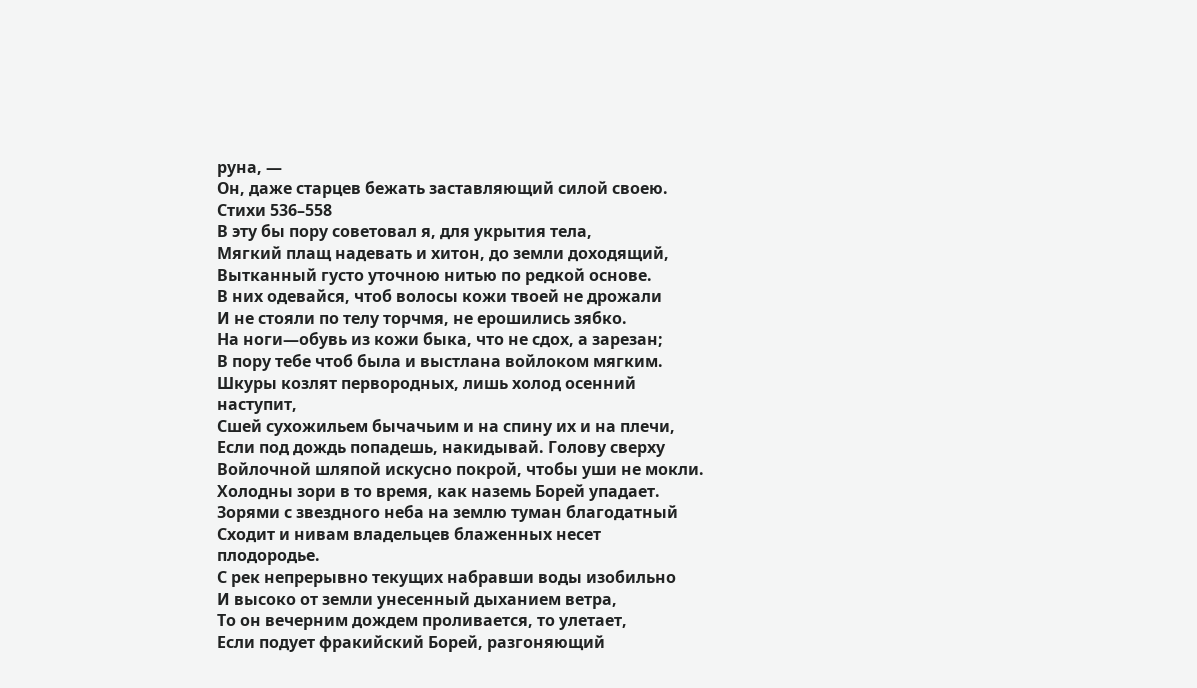руна, —
Он, даже старцев бежать заставляющий силой своею.
Стихи 536–558
В эту бы пору советовал я, для укрытия тела,
Мягкий плащ надевать и хитон, до земли доходящий,
Вытканный густо уточною нитью по редкой основе.
В них одевайся, чтоб волосы кожи твоей не дрожали
И не стояли по телу торчмя, не ерошились зябко.
На ноги—обувь из кожи быка, что не сдох, а зарезан;
В пору тебе чтоб была и выстлана войлоком мягким.
Шкуры козлят первородных, лишь холод осенний
наступит,
Сшей сухожильем бычачьим и на спину их и на плечи,
Если под дождь попадешь, накидывай. Голову сверху
Войлочной шляпой искусно покрой, чтобы уши не мокли.
Холодны зори в то время, как наземь Борей упадает.
Зорями с звездного неба на землю туман благодатный
Сходит и нивам владельцев блаженных несет
плодородье.
С рек непрерывно текущих набравши воды изобильно
И высоко от земли унесенный дыханием ветра,
То он вечерним дождем проливается, то улетает,
Если подует фракийский Борей, разгоняющий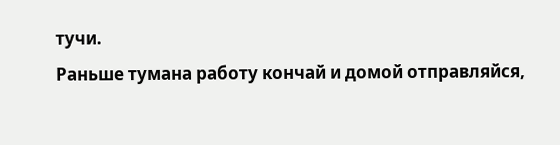тучи.
Раньше тумана работу кончай и домой отправляйся,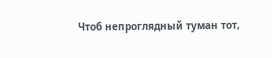Чтоб непроглядный туман тот,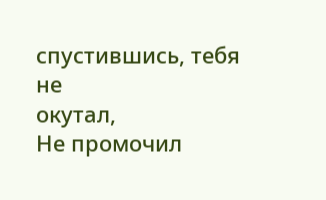спустившись, тебя не
окутал,
Не промочил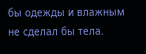бы одежды и влажным не сделал бы тела.